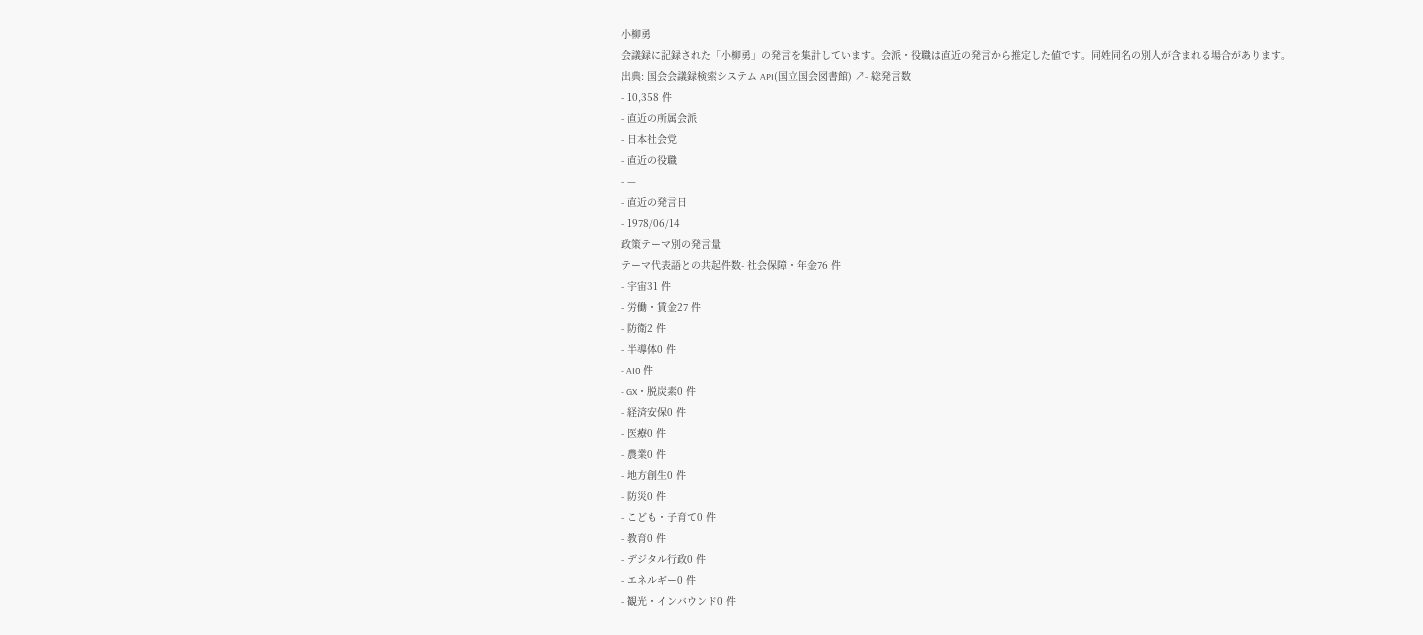小柳勇
会議録に記録された「小柳勇」の発言を集計しています。会派・役職は直近の発言から推定した値です。同姓同名の別人が含まれる場合があります。
出典: 国会会議録検索システム API(国立国会図書館) ↗- 総発言数
- 10,358 件
- 直近の所属会派
- 日本社会党
- 直近の役職
- —
- 直近の発言日
- 1978/06/14
政策テーマ別の発言量
テーマ代表語との共起件数- 社会保障・年金76 件
- 宇宙31 件
- 労働・賃金27 件
- 防衛2 件
- 半導体0 件
- AI0 件
- GX・脱炭素0 件
- 経済安保0 件
- 医療0 件
- 農業0 件
- 地方創生0 件
- 防災0 件
- こども・子育て0 件
- 教育0 件
- デジタル行政0 件
- エネルギー0 件
- 観光・インバウンド0 件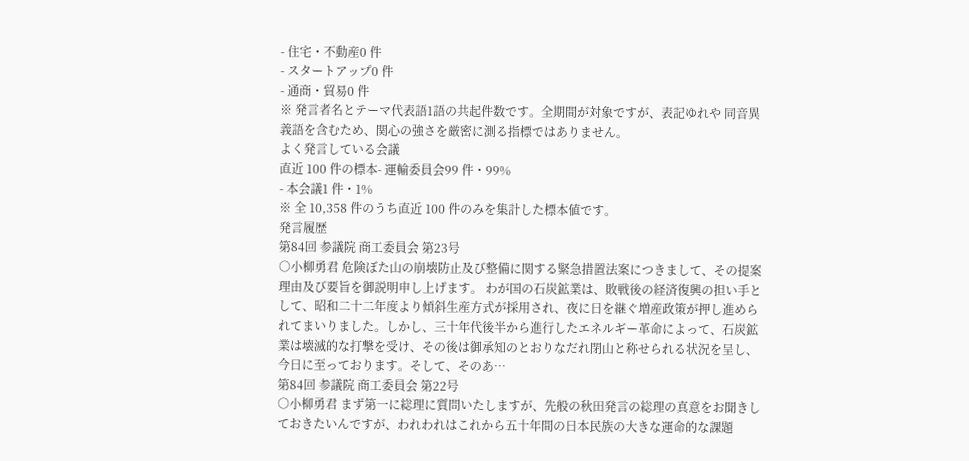- 住宅・不動産0 件
- スタートアップ0 件
- 通商・貿易0 件
※ 発言者名とテーマ代表語1語の共起件数です。全期間が対象ですが、表記ゆれや 同音異義語を含むため、関心の強さを厳密に測る指標ではありません。
よく発言している会議
直近 100 件の標本- 運輸委員会99 件・99%
- 本会議1 件・1%
※ 全 10,358 件のうち直近 100 件のみを集計した標本値です。
発言履歴
第84回 参議院 商工委員会 第23号
○小柳勇君 危険ぼた山の崩壊防止及び整備に関する緊急措置法案につきまして、その提案理由及び要旨を御説明申し上げます。 わが国の石炭鉱業は、敗戦後の経済復興の担い手として、昭和二十二年度より傾斜生産方式が採用され、夜に日を継ぐ増産政策が押し進められてまいりました。しかし、三十年代後半から進行したエネルギー革命によって、石炭鉱業は壊滅的な打撃を受け、その後は御承知のとおりなだれ閉山と称せられる状況を呈し、今日に至っております。そして、そのあ…
第84回 参議院 商工委員会 第22号
○小柳勇君 まず第一に総理に質問いたしますが、先般の秋田発言の総理の真意をお聞きしておきたいんですが、われわれはこれから五十年間の日本民族の大きな運命的な課題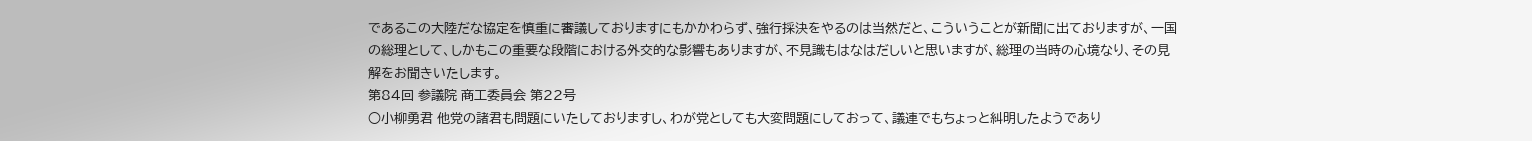であるこの大陸だな協定を慎重に審議しておりますにもかかわらず、強行採決をやるのは当然だと、こういうことが新聞に出ておりますが、一国の総理として、しかもこの重要な段階における外交的な影響もありますが、不見識もはなはだしいと思いますが、総理の当時の心境なり、その見解をお聞きいたします。
第84回 参議院 商工委員会 第22号
○小柳勇君 他党の諸君も問題にいたしておりますし、わが党としても大変問題にしておって、議連でもちょっと糾明したようであり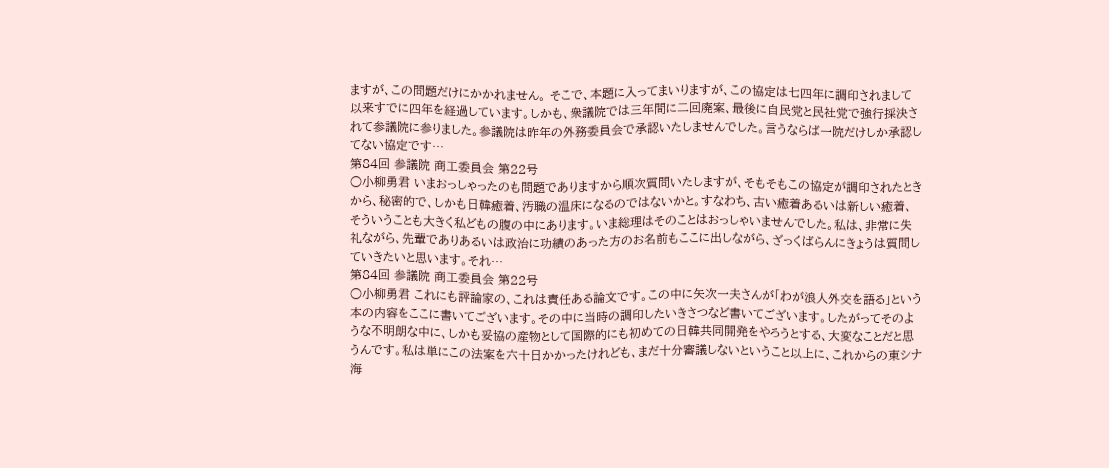ますが、この問題だけにかかれません。 そこで、本題に入ってまいりますが、この協定は七四年に調印されまして以来すでに四年を経過しています。しかも、衆議院では三年間に二回廃案、最後に自民党と民社党で強行採決されて参議院に参りました。参議院は昨年の外務委員会で承認いたしませんでした。言うならば一院だけしか承認してない協定です…
第84回 参議院 商工委員会 第22号
○小柳勇君 いまおっしゃったのも問題でありますから順次質問いたしますが、そもそもこの協定が調印されたときから、秘密的で、しかも日韓癒着、汚職の温床になるのではないかと。すなわち、古い癒着あるいは新しい癒着、そういうことも大きく私どもの腹の中にあります。いま総理はそのことはおっしゃいませんでした。私は、非常に失礼ながら、先輩でありあるいは政治に功績のあった方のお名前もここに出しながら、ざっくばらんにきょうは質問していきたいと思います。それ…
第84回 参議院 商工委員会 第22号
○小柳勇君 これにも評論家の、これは責任ある論文です。この中に矢次一夫さんが「わが浪人外交を語る」という本の内容をここに書いてございます。その中に当時の調印したいきさつなど書いてございます。したがってそのような不明朗な中に、しかも妥協の産物として国際的にも初めての日韓共同開発をやろうとする、大変なことだと思うんです。私は単にこの法案を六十日かかったけれども、まだ十分審議しないということ以上に、これからの東シナ海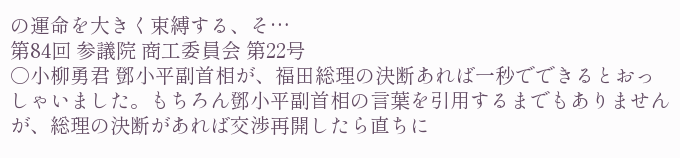の運命を大きく束縛する、そ…
第84回 参議院 商工委員会 第22号
○小柳勇君 鄧小平副首相が、福田総理の決断あれば一秒でできるとおっしゃいました。もちろん鄧小平副首相の言葉を引用するまでもありませんが、総理の決断があれば交渉再開したら直ちに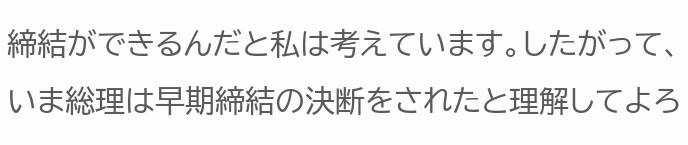締結ができるんだと私は考えています。したがって、いま総理は早期締結の決断をされたと理解してよろ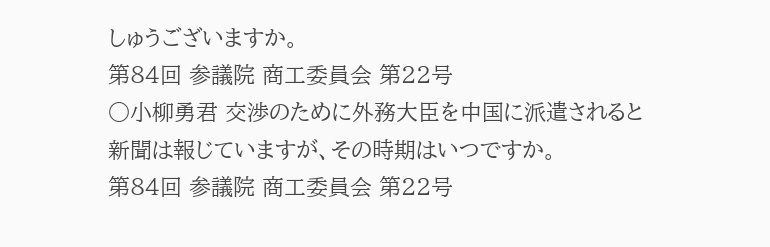しゅうございますか。
第84回 参議院 商工委員会 第22号
○小柳勇君 交渉のために外務大臣を中国に派遣されると新聞は報じていますが、その時期はいつですか。
第84回 参議院 商工委員会 第22号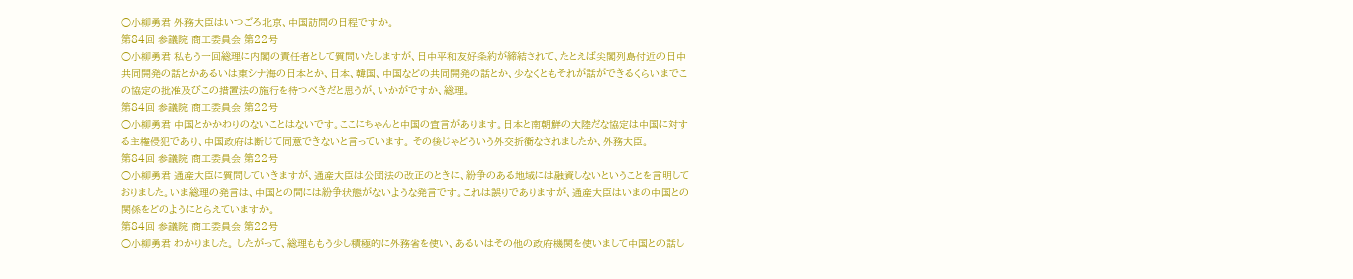○小柳勇君 外務大臣はいつごろ北京、中国訪問の日程ですか。
第84回 参議院 商工委員会 第22号
○小柳勇君 私もう一回総理に内閣の責任者として質問いたしますが、日中平和友好条約が締結されて、たとえば尖閣列島付近の日中共同開発の話とかあるいは東シナ海の日本とか、日本、韓国、中国などの共同開発の話とか、少なくともそれが話ができるくらいまでこの協定の批准及びこの措置法の施行を待つべきだと思うが、いかがですか、総理。
第84回 参議院 商工委員会 第22号
○小柳勇君 中国とかかわりのないことはないです。ここにちゃんと中国の宣言があります。日本と南朝鮮の大陸だな協定は中国に対する主権侵犯であり、中国政府は断じて同意できないと言っています。 その後じゃどういう外交折衝なされましたか、外務大臣。
第84回 参議院 商工委員会 第22号
○小柳勇君 通産大臣に質問していきますが、通産大臣は公団法の改正のときに、紛争のある地域には融資しないということを言明しておりました。いま総理の発言は、中国との間には紛争状態がないような発言です。これは誤りでありますが、通産大臣はいまの中国との関係をどのようにとらえていますか。
第84回 参議院 商工委員会 第22号
○小柳勇君 わかりました。 したがって、総理ももう少し積極的に外務省を使い、あるいはその他の政府機関を使いまして中国との話し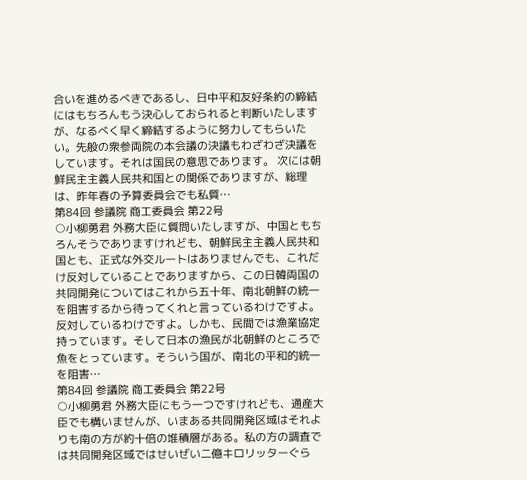合いを進めるべきであるし、日中平和友好条約の締結にはもちろんもう決心しておられると判断いたしますが、なるべく早く締結するように努力してもらいたい。先般の衆参両院の本会議の決議もわざわざ決議をしています。それは国民の意思であります。 次には朝鮮民主主義人民共和国との関係でありますが、総理は、昨年春の予算委員会でも私質…
第84回 参議院 商工委員会 第22号
○小柳勇君 外務大臣に質問いたしますが、中国ともちろんそうでありますけれども、朝鮮民主主義人民共和国とも、正式な外交ルートはありませんでも、これだけ反対していることでありますから、この日韓両国の共同開発についてはこれから五十年、南北朝鮮の統一を阻害するから待ってくれと言っているわけですよ。反対しているわけですよ。しかも、民間では漁業協定持っています。そして日本の漁民が北朝鮮のところで魚をとっています。そういう国が、南北の平和的統一を阻害…
第84回 参議院 商工委員会 第22号
○小柳勇君 外務大臣にもう一つですけれども、通産大臣でも構いませんが、いまある共同開発区域はそれよりも南の方が約十倍の堆積層がある。私の方の調査では共同開発区域ではせいぜい二億キロリッターぐら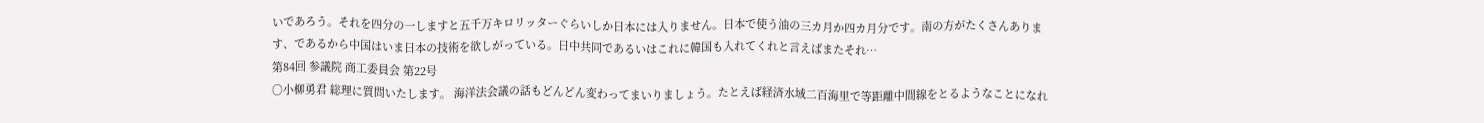いであろう。それを四分の一しますと五千万キロリッターぐらいしか日本には入りません。日本で使う油の三カ月か四カ月分です。南の方がたくさんあります、であるから中国はいま日本の技術を欲しがっている。日中共同であるいはこれに韓国も入れてくれと言えばまたそれ…
第84回 参議院 商工委員会 第22号
○小柳勇君 総理に質問いたします。 海洋法会議の話もどんどん変わってまいりましょう。たとえば経済水域二百海里で等距離中間線をとるようなことになれ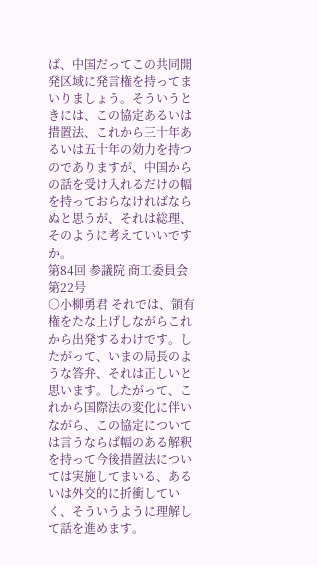ば、中国だってこの共同開発区域に発言権を持ってまいりましょう。そういうときには、この協定あるいは措置法、これから三十年あるいは五十年の効力を持つのでありますが、中国からの話を受け入れるだけの幅を持っておらなければならぬと思うが、それは総理、そのように考えていいですか。
第84回 参議院 商工委員会 第22号
○小柳勇君 それでは、領有権をたな上げしながらこれから出発するわけです。したがって、いまの局長のような答弁、それは正しいと思います。したがって、これから国際法の変化に伴いながら、この協定については言うならば幅のある解釈を持って今後措置法については実施してまいる、あるいは外交的に折衝していく、そういうように理解して話を進めます。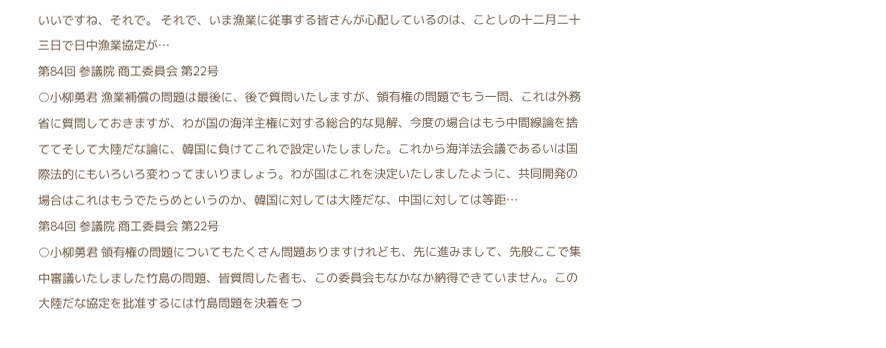いいですね、それで。 それで、いま漁業に従事する皆さんが心配しているのは、ことしの十二月二十三日で日中漁業協定が…
第84回 参議院 商工委員会 第22号
○小柳勇君 漁業補償の問題は最後に、後で質問いたしますが、領有権の問題でもう一問、これは外務省に質問しておきますが、わが国の海洋主権に対する総合的な見解、今度の場合はもう中間線論を捨ててそして大陸だな論に、韓国に負けてこれで設定いたしました。これから海洋法会議であるいは国際法的にもいろいろ変わってまいりましょう。わが国はこれを決定いたしましたように、共同開発の場合はこれはもうでたらめというのか、韓国に対しては大陸だな、中国に対しては等距…
第84回 参議院 商工委員会 第22号
○小柳勇君 領有権の問題についてもたくさん問題ありますけれども、先に進みまして、先般ここで集中審議いたしました竹島の問題、皆質問した者も、この委員会もなかなか納得できていません。この大陸だな協定を批准するには竹島問題を決着をつ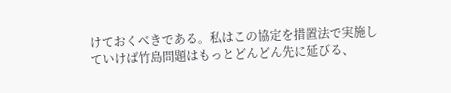けておくべきである。私はこの協定を措置法で実施していけば竹島問題はもっとどんどん先に延びる、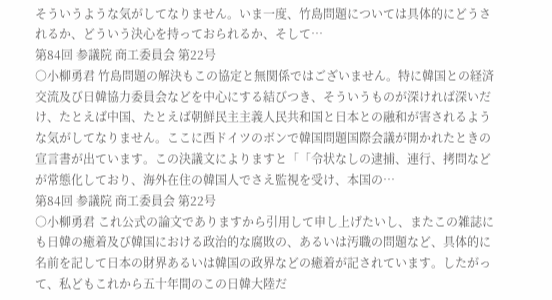そういうような気がしてなりません。いま一度、竹島問題については具体的にどうされるか、どういう決心を持っておられるか、そして…
第84回 参議院 商工委員会 第22号
○小柳勇君 竹島問題の解決もこの協定と無関係ではございません。特に韓国との経済交流及び日韓協力委員会などを中心にする結びつき、そういうものが深ければ深いだけ、たとえば中国、たとえば朝鮮民主主義人民共和国と日本との融和が害されるような気がしてなりません。ここに西ドイツのボンで韓国問題国際会議が開かれたときの宣言書が出ています。この決議文によりますと「「令状なしの逮捕、連行、拷問などが常態化しており、海外在住の韓国人でさえ監視を受け、本国の…
第84回 参議院 商工委員会 第22号
○小柳勇君 これ公式の論文でありますから引用して申し上げたいし、またこの雑誌にも日韓の癒着及び韓国における政治的な腐敗の、あるいは汚職の問題など、具体的に名前を記して日本の財界あるいは韓国の政界などの癒着が記されています。したがって、私どもこれから五十年間のこの日韓大陸だ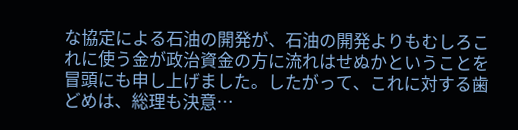な協定による石油の開発が、石油の開発よりもむしろこれに使う金が政治資金の方に流れはせぬかということを冒頭にも申し上げました。したがって、これに対する歯どめは、総理も決意…